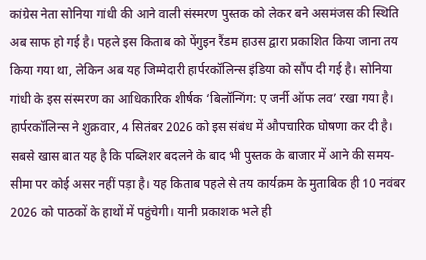कांग्रेस नेता सोनिया गांधी की आने वाली संस्मरण पुस्तक को लेकर बने असमंजस की स्थिति अब साफ हो गई है। पहले इस किताब को पेंगुइन रैंडम हाउस द्वारा प्रकाशित किया जाना तय किया गया था, लेकिन अब यह जिम्मेदारी हार्परकॉलिन्स इंडिया को सौंप दी गई है। सोनिया गांधी के इस संस्मरण का आधिकारिक शीर्षक ‘बिलॉन्गिंग: ए जर्नी ऑफ लव’ रखा गया है। हार्परकॉलिन्स ने शुक्रवार, 4 सितंबर 2026 को इस संबंध में औपचारिक घोषणा कर दी है। सबसे खास बात यह है कि पब्लिशर बदलने के बाद भी पुस्तक के बाजार में आने की समय-सीमा पर कोई असर नहीं पड़ा है। यह किताब पहले से तय कार्यक्रम के मुताबिक ही 10 नवंबर 2026 को पाठकों के हाथों में पहुंचेगी। यानी प्रकाशक भले ही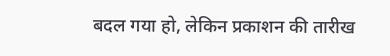बदल गया हो, लेकिन प्रकाशन की तारीख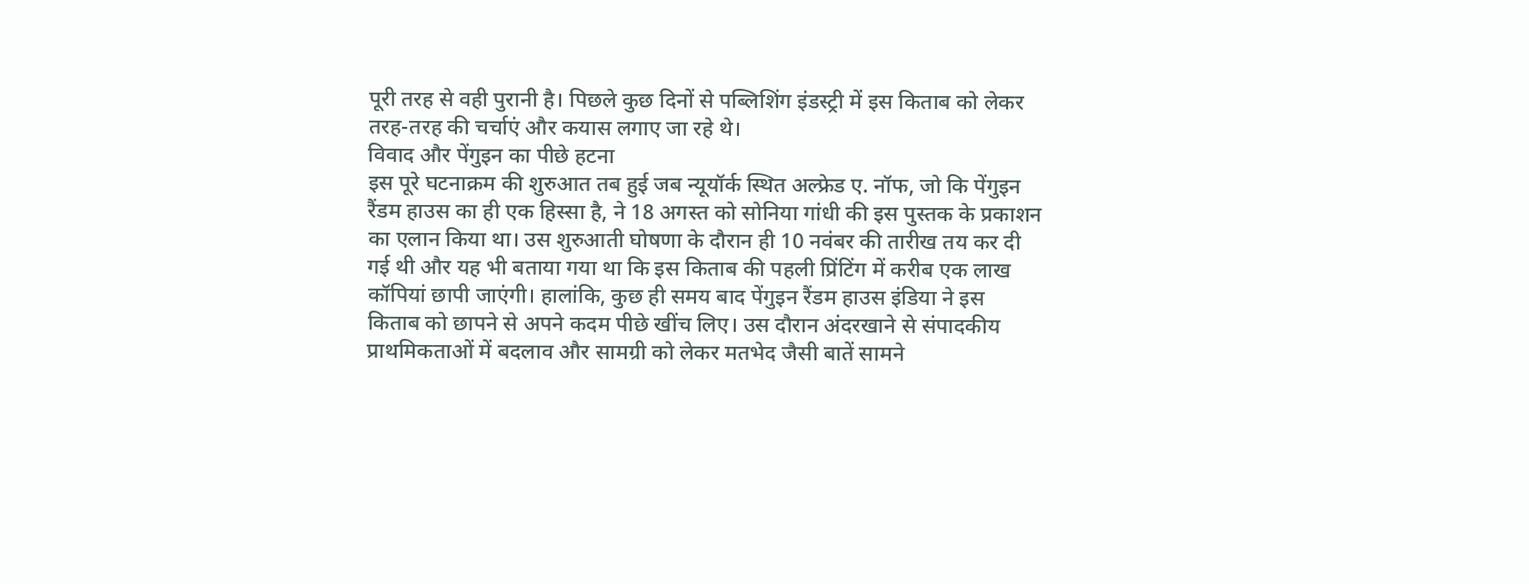पूरी तरह से वही पुरानी है। पिछले कुछ दिनों से पब्लिशिंग इंडस्ट्री में इस किताब को लेकर तरह-तरह की चर्चाएं और कयास लगाए जा रहे थे।
विवाद और पेंगुइन का पीछे हटना
इस पूरे घटनाक्रम की शुरुआत तब हुई जब न्यूयॉर्क स्थित अल्फ्रेड ए. नॉफ, जो कि पेंगुइन रैंडम हाउस का ही एक हिस्सा है, ने 18 अगस्त को सोनिया गांधी की इस पुस्तक के प्रकाशन का एलान किया था। उस शुरुआती घोषणा के दौरान ही 10 नवंबर की तारीख तय कर दी गई थी और यह भी बताया गया था कि इस किताब की पहली प्रिंटिंग में करीब एक लाख कॉपियां छापी जाएंगी। हालांकि, कुछ ही समय बाद पेंगुइन रैंडम हाउस इंडिया ने इस किताब को छापने से अपने कदम पीछे खींच लिए। उस दौरान अंदरखाने से संपादकीय प्राथमिकताओं में बदलाव और सामग्री को लेकर मतभेद जैसी बातें सामने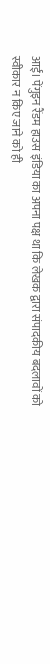आईं। पेंगुइन रैंडम हाउस इंडिया का अपना पक्ष था कि लेखक द्वारा संपादकीय बदलावों को स्वीकार न किए जाने को ही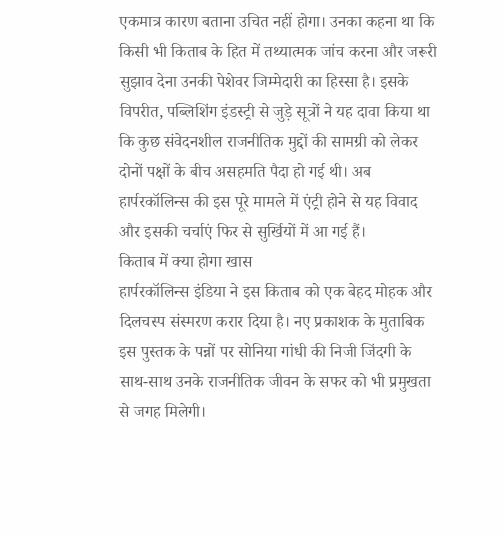एकमात्र कारण बताना उचित नहीं होगा। उनका कहना था कि किसी भी किताब के हित में तथ्यात्मक जांच करना और जरूरी सुझाव देना उनकी पेशेवर जिम्मेदारी का हिस्सा है। इसके विपरीत, पब्लिशिंग इंडस्ट्री से जुड़े सूत्रों ने यह दावा किया था कि कुछ संवेदनशील राजनीतिक मुद्दों की सामग्री को लेकर दोनों पक्षों के बीच असहमति पैदा हो गई थी। अब हार्परकॉलिन्स की इस पूरे मामले में एंट्री होने से यह विवाद और इसकी चर्चाएं फिर से सुर्खियों में आ गई हैं।
किताब में क्या होगा खास
हार्परकॉलिन्स इंडिया ने इस किताब को एक बेहद मोहक और दिलचस्प संस्मरण करार दिया है। नए प्रकाशक के मुताबिक इस पुस्तक के पन्नों पर सोनिया गांधी की निजी जिंदगी के साथ-साथ उनके राजनीतिक जीवन के सफर को भी प्रमुखता से जगह मिलेगी।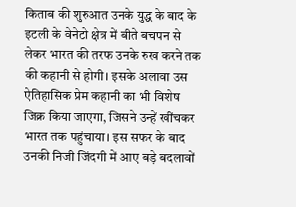किताब की शुरुआत उनके युद्ध के बाद के इटली के वेनेटो क्षेत्र में बीते बचपन से लेकर भारत की तरफ उनके रुख करने तक की कहानी से होगी। इसके अलावा उस ऐतिहासिक प्रेम कहानी का भी विशेष जिक्र किया जाएगा, जिसने उन्हें खींचकर भारत तक पहुंचाया। इस सफर के बाद उनकी निजी जिंदगी में आए बड़े बदलावों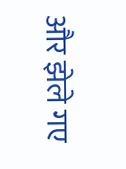और झेले गए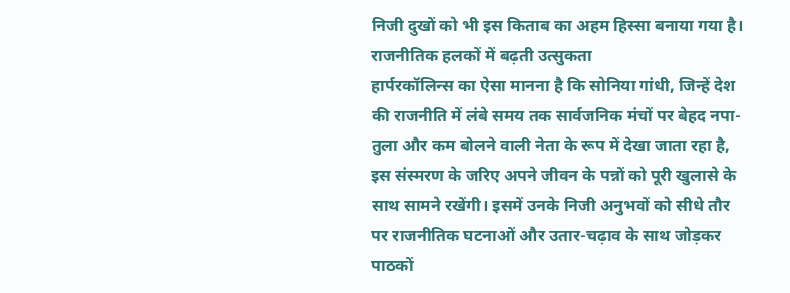निजी दुखों को भी इस किताब का अहम हिस्सा बनाया गया है।
राजनीतिक हलकों में बढ़ती उत्सुकता
हार्परकॉलिन्स का ऐसा मानना है कि सोनिया गांधी, जिन्हें देश की राजनीति में लंबे समय तक सार्वजनिक मंचों पर बेहद नपा-तुला और कम बोलने वाली नेता के रूप में देखा जाता रहा है, इस संस्मरण के जरिए अपने जीवन के पन्नों को पूरी खुलासे के साथ सामने रखेंगी। इसमें उनके निजी अनुभवों को सीधे तौर पर राजनीतिक घटनाओं और उतार-चढ़ाव के साथ जोड़कर पाठकों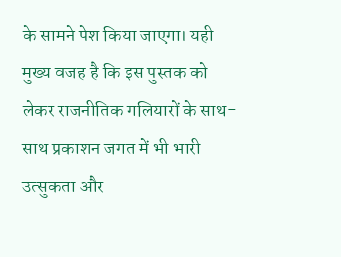के सामने पेश किया जाएगा। यही मुख्य वजह है कि इस पुस्तक को लेकर राजनीतिक गलियारों के साथ-साथ प्रकाशन जगत में भी भारी उत्सुकता और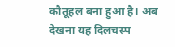कौतूहल बना हुआ है। अब देखना यह दिलचस्प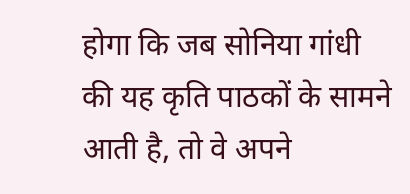होगा कि जब सोनिया गांधी की यह कृति पाठकों के सामने आती है, तो वे अपने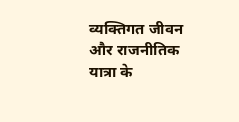व्यक्तिगत जीवन और राजनीतिक यात्रा के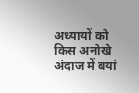अध्यायों को किस अनोखे अंदाज में बयां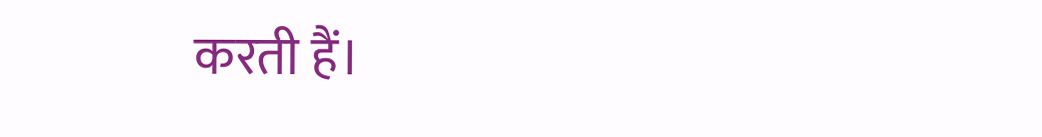करती हैं।